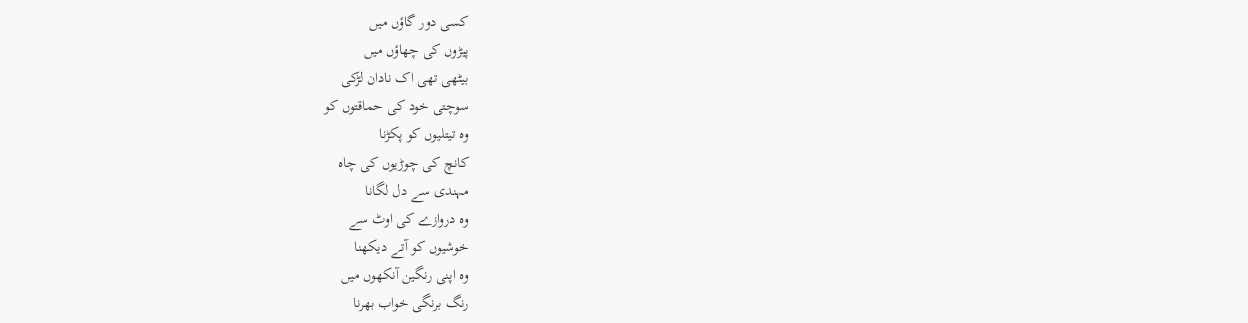کسی دور گاؤں میں
پیڑوں کی چھاؤں میں
بیٹھی تھی اک نادان لڑکی
سوچتی خود کی حماقتوں کو
وہ تیتلیوں کو پکڑنا
کانچ کی چوڑیوں کی چاہ
مہندی سے دل لگانا
وہ دروازے کی اوٹ سے
خوشیوں کو آتے دیکھنا
وہ اپنی رنگین آنکھوں میں
رنگ برنگی خواب بھرنا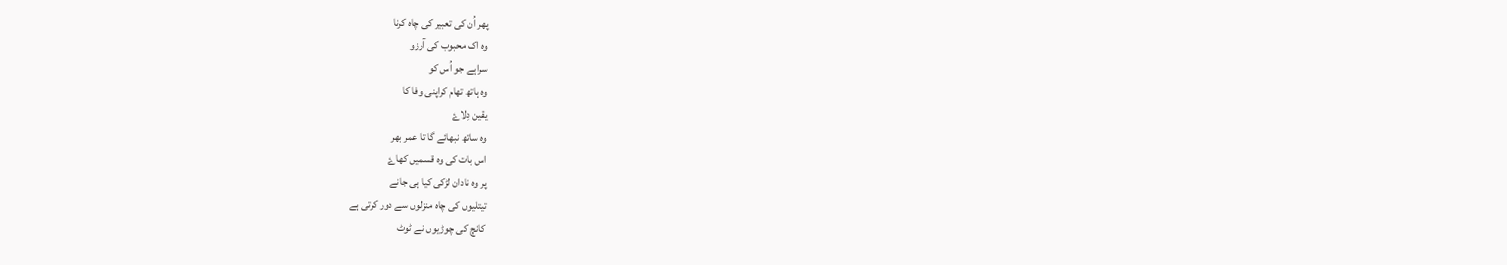پھر اُن کی تعبیر کی چاہ کرنا
وہ اک محبوب کی آرزو
سراہے جو اُس کو
وہ ہاتھ تھام کراپنی وفا کا
یقین دِلاۓ
وہ ساتھ نبھائے گا تا عمر بھر
اس بات کی وہ قسمیں کھاۓ
پر وہ نادان لڑکی کیا ہی جانے
تیتلیوں کی چاہ منزلوں سے دور کرتی ہے
کانچ کی چوڑیوں نے ٹوٹ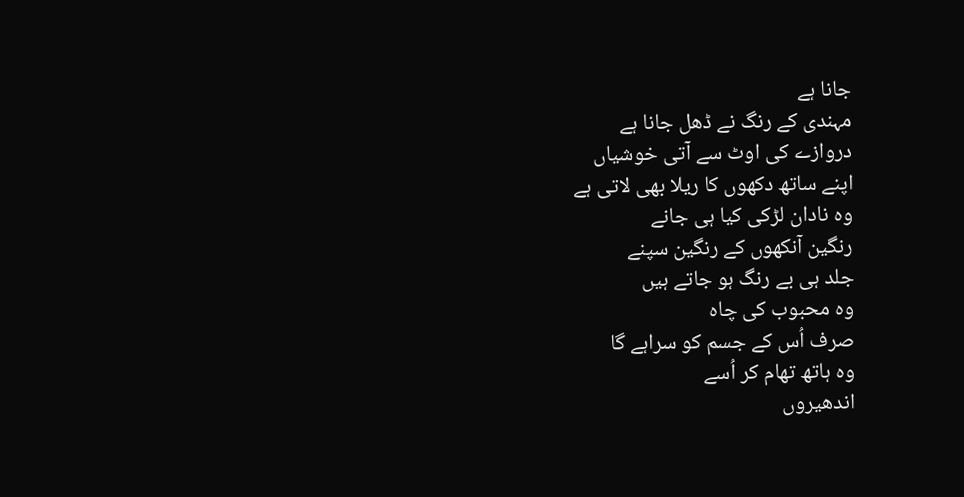جانا ہے
مہندی کے رنگ نے ڈھل جانا ہے
دروازے کی اوٹ سے آتی خوشیاں
اپنے ساتھ دکھوں کا ریلا بھی لاتی ہے
وہ نادان لڑکی کیا ہی جانے
رنگین آنکھوں کے رنگین سپنے
جلد ہی بے رنگ ہو جاتے ہیں
وہ محبوب کی چاہ
صرف اُس کے جسم کو سراہے گا
وہ ہاتھ تھام کر اُسے
اندھیروں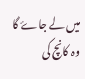میں لے جاۓ گا
وہ کانچ کی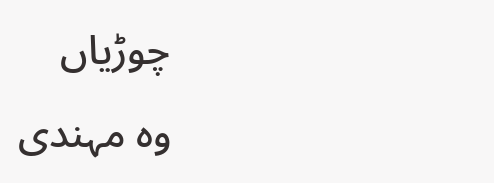چوڑیاں
وہ مہندی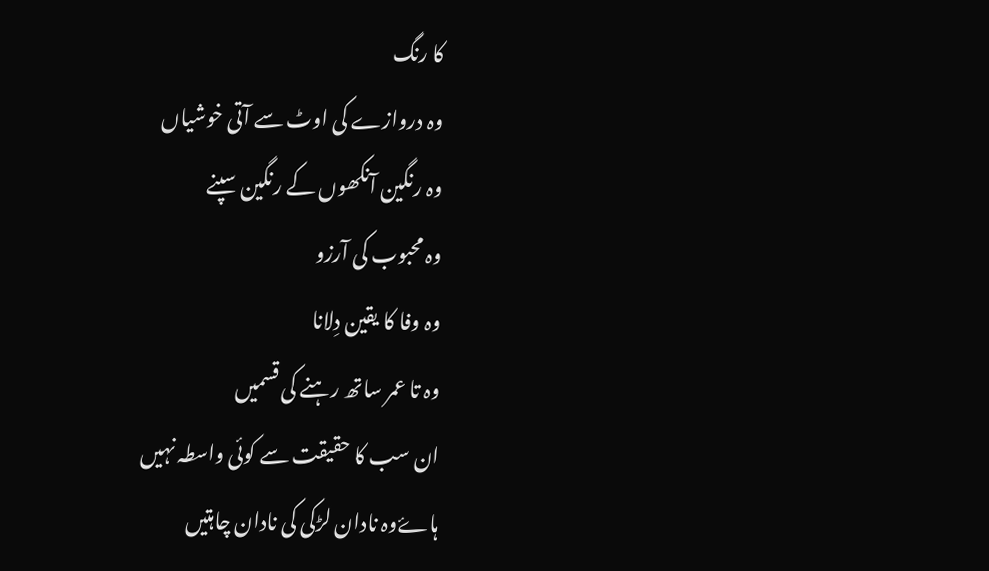کا رنگ
وہ دروازے کی اوٹ سے آتی خوشیاں
وہ رنگین آنکھوں کے رنگین سپنے
وہ محبوب کی آرزو
وہ وفا کا یقین دِلانا
وہ تا عمر ساتھ رہنے کی قسمیں
ان سب کا حقیقت سے کوئی واسطہ نہیں
ہاۓوہ نادان لڑکی کی نادان چاہتیں